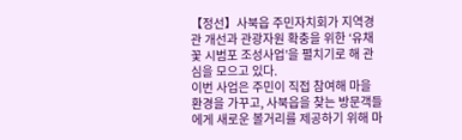【정선】사북읍 주민자치회가 지역경관 개선과 관광자원 확충을 위한 ‘유채꽃 시범포 조성사업’을 펼치기로 해 관심을 모으고 있다.
이번 사업은 주민이 직접 참여해 마을 환경을 가꾸고, 사북읍을 찾는 방문객들에게 새로운 볼거리를 제공하기 위해 마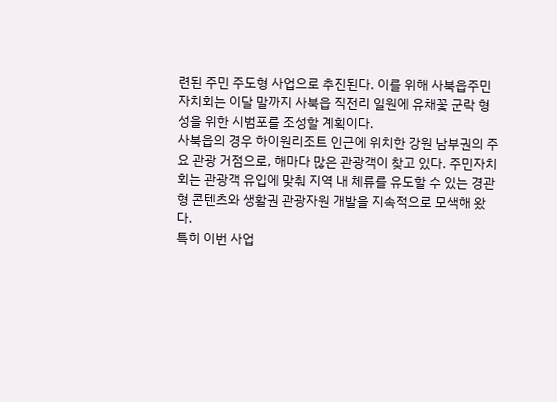련된 주민 주도형 사업으로 추진된다. 이를 위해 사북읍주민자치회는 이달 말까지 사북읍 직전리 일원에 유채꽃 군락 형성을 위한 시범포를 조성할 계획이다.
사북읍의 경우 하이원리조트 인근에 위치한 강원 남부권의 주요 관광 거점으로, 해마다 많은 관광객이 찾고 있다. 주민자치회는 관광객 유입에 맞춰 지역 내 체류를 유도할 수 있는 경관형 콘텐츠와 생활권 관광자원 개발을 지속적으로 모색해 왔다.
특히 이번 사업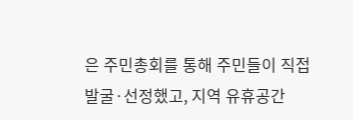은 주민총회를 통해 주민들이 직접 발굴·선정했고, 지역 유휴공간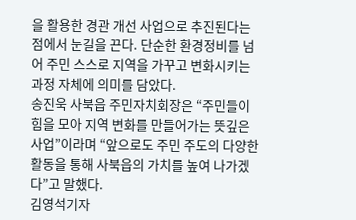을 활용한 경관 개선 사업으로 추진된다는 점에서 눈길을 끈다. 단순한 환경정비를 넘어 주민 스스로 지역을 가꾸고 변화시키는 과정 자체에 의미를 담았다.
송진욱 사북읍 주민자치회장은 “주민들이 힘을 모아 지역 변화를 만들어가는 뜻깊은 사업”이라며 “앞으로도 주민 주도의 다양한 활동을 통해 사북읍의 가치를 높여 나가겠다”고 말했다.
김영석기자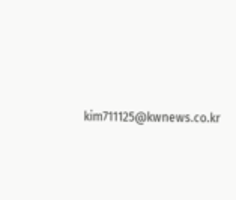kim711125@kwnews.co.kr